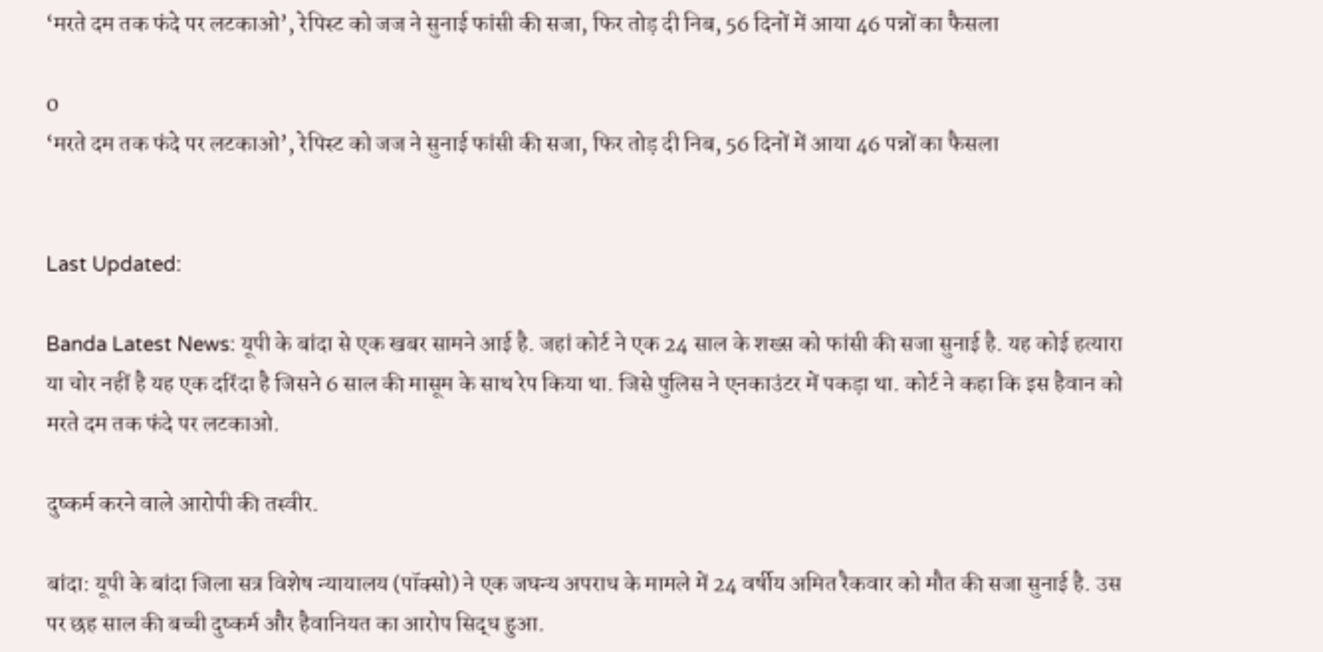‘मरते दम तक फंदे पर लटकाओ’, रेपिस्ट को जज ने सुनाई फांसी की सजा, फिर तोड़ दी निब, 56 दिनों में आया 46 पन्नों का फैसला

0
‘मरते दम तक फंदे पर लटकाओ’, रेपिस्ट को जज ने सुनाई फांसी की सजा, फिर तोड़ दी निब, 56 दिनों में आया 46 पन्नों का फैसला


Last Updated:

Banda Latest News: यूपी के बांदा से एक खबर सामने आई है. जहां कोर्ट ने एक 24 साल के शख्स को फांसी की सजा सुनाई है. यह कोई हत्यारा या चोर नहीं है यह एक दरिंदा है जिसने 6 साल की मासूम के साथ रेप किया था. जिसे पुलिस ने एनकाउंटर में पकड़ा था. कोर्ट ने कहा कि इस हैवान को मरते दम तक फंदे पर लटकाओ.

दुष्कर्म करने वाले आरोपी की तस्वीर.

बांदा: यूपी के बांदा जिला सत्र विशेष न्यायालय (पॉक्सो) ने एक जघन्य अपराध के मामले में 24 वर्षीय अमित रैकवार को मौत की सजा सुनाई है. उस पर छह साल की बच्ची दुष्कर्म और हैवानियत का आरोप सिद्ध हुआ.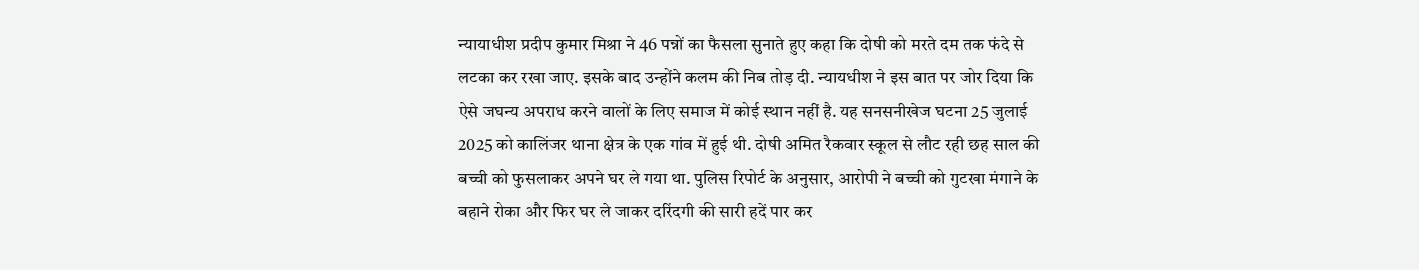न्यायाधीश प्रदीप कुमार मिश्रा ने 46 पन्नों का फैसला सुनाते हुए कहा कि दोषी को मरते दम तक फंदे से लटका कर रखा जाए. इसके बाद उन्होंने कलम की निब तोड़ दी. न्यायधीश ने इस बात पर जोर दिया कि ऐसे जघन्य अपराध करने वालों के लिए समाज में कोई स्थान नहीं है. यह सनसनीखेज घटना 25 जुलाई 2025 को कालिंजर थाना क्षेत्र के एक गांव में हुई थी. दोषी अमित रैकवार स्कूल से लौट रही छह साल की बच्ची को फुसलाकर अपने घर ले गया था. पुलिस रिपोर्ट के अनुसार, आरोपी ने बच्ची को गुटखा मंगाने के बहाने रोका और फिर घर ले जाकर दरिंदगी की सारी हदें पार कर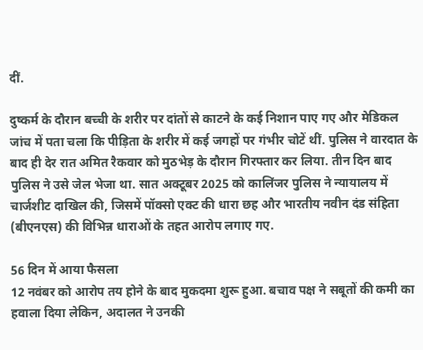दीं.

दुष्कर्म के दौरान बच्ची के शरीर पर दांतों से काटने के कई निशान पाए गए और मेडिकल जांच में पता चला कि पीड़िता के शरीर में कई जगहों पर गंभीर चोटें थीं. पुलिस ने वारदात के बाद ही देर रात अमित रैकवार को मुठभेड़ के दौरान गिरफ्तार कर लिया. तीन दिन बाद पुलिस ने उसे जेल भेजा था. सात अक्टूबर 2025 को कालिंजर पुलिस ने न्यायालय में चार्जशीट दाखिल की, जिसमें पॉक्सो एक्ट की धारा छह और भारतीय नवीन दंड संहिता (बीएनएस) की विभिन्न धाराओं के तहत आरोप लगाए गए.

56 दिन में आया फैसला
12 नवंबर को आरोप तय होने के बाद मुकदमा शुरू हुआ. बचाव पक्ष ने सबूतों की कमी का हवाला दिया लेकिन, अदालत ने उनकी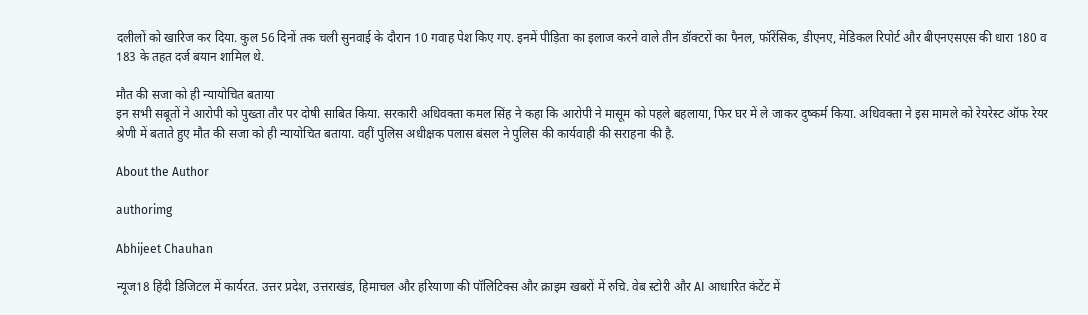दलीलों को खारिज कर दिया. कुल 56 दिनों तक चली सुनवाई के दौरान 10 गवाह पेश किए गए. इनमें पीड़िता का इलाज करने वाले तीन डॉक्टरों का पैनल, फॉरेंसिक, डीएनए, मेडिकल रिपोर्ट और बीएनएसएस की धारा 180 व 183 के तहत दर्ज बयान शामिल थे.

मौत की सजा को ही न्यायोचित बताया
इन सभी सबूतों ने आरोपी को पुख्ता तौर पर दोषी साबित किया. सरकारी अधिवक्ता कमल सिंह ने कहा कि आरोपी ने मासूम को पहले बहलाया, फिर घर में ले जाकर दुष्कर्म किया. अधिवक्ता ने इस मामले को रेयरेस्ट ऑफ रेयर श्रेणी में बताते हुए मौत की सजा को ही न्यायोचित बताया. वहीं पुलिस अधीक्षक पलास बंसल ने पुलिस की कार्यवाही की सराहना की है.

About the Author

authorimg

Abhijeet Chauhan

न्‍यूज18 हिंदी डिजिटल में कार्यरत. उत्तर प्रदेश, उत्तराखंड, हिमाचल और हरियाणा की पॉलिटिक्स और क्राइम खबरों में रुचि. वेब स्‍टोरी और AI आधारित कंटेंट में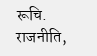रूचि. राजनीति,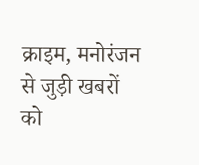क्राइम, मनोरंजन से जुड़ी खबरों को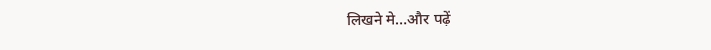लिखने मे…और पढ़ें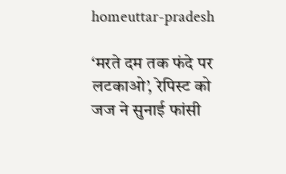homeuttar-pradesh

‘मरते दम तक फंदे पर लटकाओ’, रेपिस्ट को जज ने सुनाई फांसी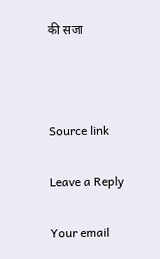की सजा



Source link

Leave a Reply

Your email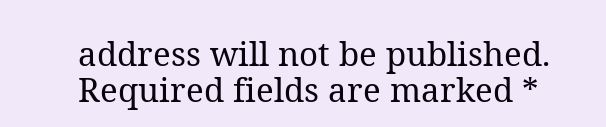address will not be published. Required fields are marked *